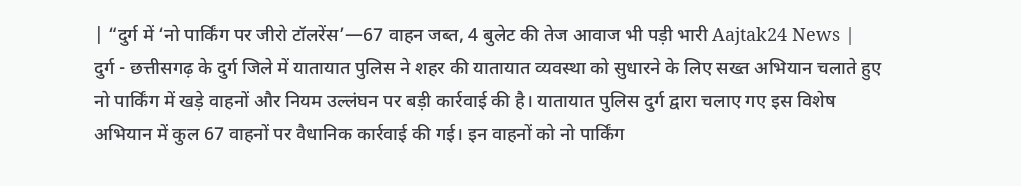| “दुर्ग में ‘नो पार्किंग पर जीरो टॉलरेंस’—67 वाहन जब्त, 4 बुलेट की तेज आवाज भी पड़ी भारी Aajtak24 News |
दुर्ग - छत्तीसगढ़ के दुर्ग जिले में यातायात पुलिस ने शहर की यातायात व्यवस्था को सुधारने के लिए सख्त अभियान चलाते हुए नो पार्किंग में खड़े वाहनों और नियम उल्लंघन पर बड़ी कार्रवाई की है। यातायात पुलिस दुर्ग द्वारा चलाए गए इस विशेष अभियान में कुल 67 वाहनों पर वैधानिक कार्रवाई की गई। इन वाहनों को नो पार्किंग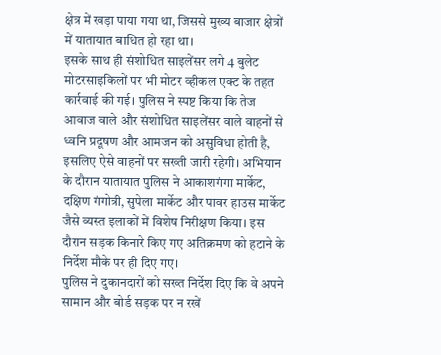क्षेत्र में खड़ा पाया गया था, जिससे मुख्य बाजार क्षेत्रों में यातायात बाधित हो रहा था।
इसके साथ ही संशोधित साइलेंसर लगे 4 बुलेट मोटरसाइकिलों पर भी मोटर व्हीकल एक्ट के तहत कार्रवाई की गई। पुलिस ने स्पष्ट किया कि तेज आवाज वाले और संशोधित साइलेंसर वाले वाहनों से ध्वनि प्रदूषण और आमजन को असुविधा होती है, इसलिए ऐसे वाहनों पर सख्ती जारी रहेगी। अभियान के दौरान यातायात पुलिस ने आकाशगंगा मार्केट, दक्षिण गंगोत्री, सुपेला मार्केट और पावर हाउस मार्केट जैसे व्यस्त इलाकों में विशेष निरीक्षण किया। इस दौरान सड़क किनारे किए गए अतिक्रमण को हटाने के निर्देश मौके पर ही दिए गए।
पुलिस ने दुकानदारों को सख्त निर्देश दिए कि वे अपने सामान और बोर्ड सड़क पर न रखें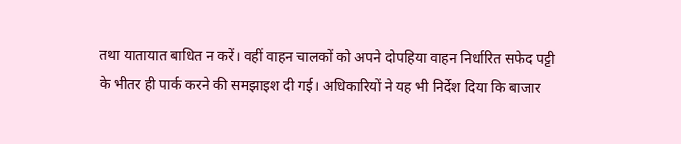तथा यातायात बाधित न करें। वहीं वाहन चालकों को अपने दोपहिया वाहन निर्धारित सफेद पट्टी के भीतर ही पार्क करने की समझाइश दी गई। अधिकारियों ने यह भी निर्देश दिया कि बाजार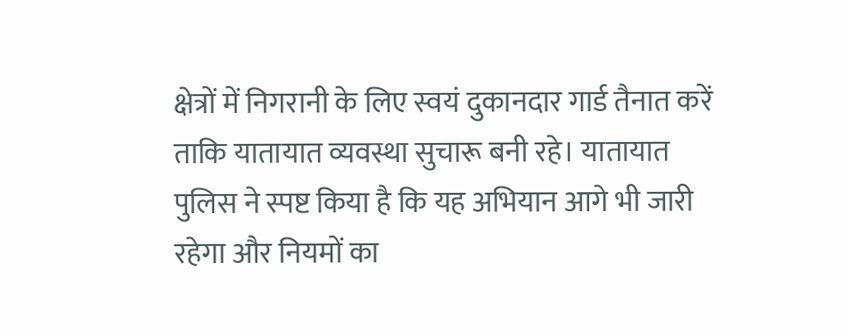क्षेत्रों में निगरानी के लिए स्वयं दुकानदार गार्ड तैनात करें ताकि यातायात व्यवस्था सुचारू बनी रहे। यातायात पुलिस ने स्पष्ट किया है कि यह अभियान आगे भी जारी रहेगा और नियमों का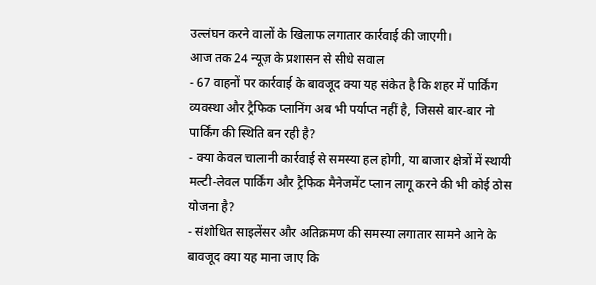उल्लंघन करने वालों के खिलाफ लगातार कार्रवाई की जाएगी।
आज तक 24 न्यूज़ के प्रशासन से सीधे सवाल
- 67 वाहनों पर कार्रवाई के बावजूद क्या यह संकेत है कि शहर में पार्किंग व्यवस्था और ट्रैफिक प्लानिंग अब भी पर्याप्त नहीं है, जिससे बार-बार नो पार्किंग की स्थिति बन रही है?
- क्या केवल चालानी कार्रवाई से समस्या हल होगी, या बाजार क्षेत्रों में स्थायी मल्टी-लेवल पार्किंग और ट्रैफिक मैनेजमेंट प्लान लागू करने की भी कोई ठोस योजना है?
- संशोधित साइलेंसर और अतिक्रमण की समस्या लगातार सामने आने के बावजूद क्या यह माना जाए कि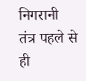निगरानी तंत्र पहले से ही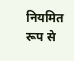नियमित रूप से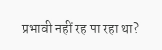प्रभावी नहीं रह पा रहा था?